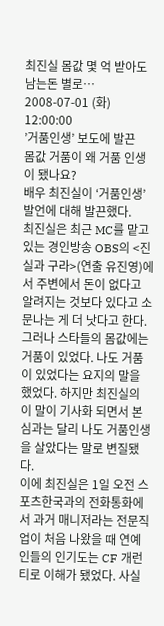최진실 몸값 몇 억 받아도 남는돈 별로…
2008-07-01 (화) 12:00:00
’거품인생’ 보도에 발끈
몸값 거품이 왜 거품 인생이 됐나요?
배우 최진실이 ‘거품인생’ 발언에 대해 발끈했다.
최진실은 최근 MC를 맡고 있는 경인방송 OBS의 <진실과 구라>(연출 유진영)에서 주변에서 돈이 없다고 알려지는 것보다 있다고 소문나는 게 더 낫다고 한다. 그러나 스타들의 몸값에는 거품이 있었다. 나도 거품이 있었다는 요지의 말을 했었다. 하지만 최진실의 이 말이 기사화 되면서 본심과는 달리 나도 거품인생을 살았다는 말로 변질됐다.
이에 최진실은 1일 오전 스포츠한국과의 전화통화에서 과거 매니저라는 전문직업이 처음 나왔을 때 연예인들의 인기도는 CF 개런티로 이해가 됐었다. 사실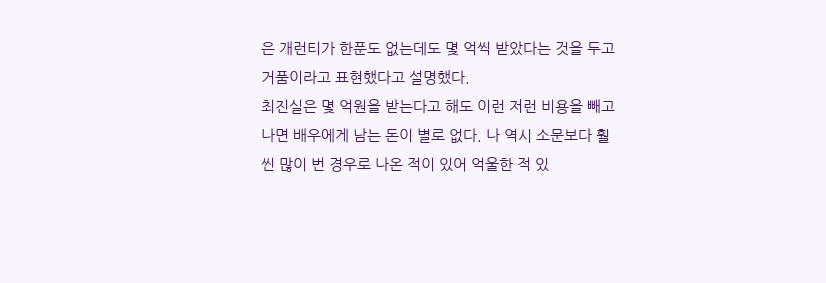은 개런티가 한푼도 없는데도 몇 억씩 받았다는 것을 두고 거품이라고 표현했다고 설명했다.
최진실은 몇 억원을 받는다고 해도 이런 저런 비용을 빼고 나면 배우에게 남는 돈이 별로 없다. 나 역시 소문보다 훨씬 많이 번 경우로 나온 적이 있어 억울한 적 있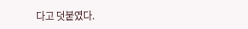다고 덧붙였다.